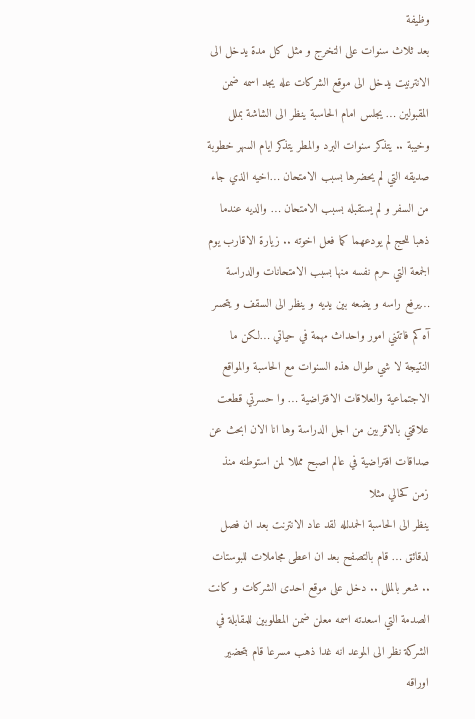وظيفة
بعد ثلاث سنوات على التخرج و مثل كل مدة يدخل الى الانترنيت يدخل الى موقع الشركات عله يجد اسمه ضمن المقبولين … يجلس امام الحاسبة ينظر الى الشاشة بملل وخيبة .. يتذكر سنوات البرد والمطر يتذكر ايام السهر خطوبة صديقه التي لم يحضرها بسبب الامتحان …اخيه الذي جاء من السفر و لم يستقبله بسبب الامتحان … والديه عندما ذهبا للحج لم يودعهما كما فعل اخوته .. زيارة الاقارب يوم الجمعة التي حرم نفسه منها بسبب الامتحانات والدراسة …يرفع راسه و يضعه بين يديه و ينظر الى السقف و يتحسر آه كم فاتتني امور واحداث مهمة في حياتي …لكن ما النتيجة لا شي طوال هذه السنوات مع الحاسبة والمواقع الاجتماعية والعلاقات الافتراضية … وا حسرتي قطعت علاقتي بالاقربين من اجل الدراسة وها انا الان ابحث عن صداقات افتراضية في عالم اصبح ممللا لمن استوطنه منذ زمن كحالي مثلا
ينظر الى الحاسبة الحمدلله لقد عاد الانترنت بعد ان فصل لدقائق … قام بالتصفح بعد ان اعطى مجاملات للبوستات .. شعر بالملل .. دخل على موقع احدى الشركات و كانت الصدمة التي اسعدته اسمه معلن ضمن المطلوبين للمقابلة في الشركة نظر الى الموعد انه غدا ذهب مسرعا قام بتحضير اوراقه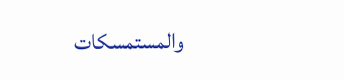والمستمسكات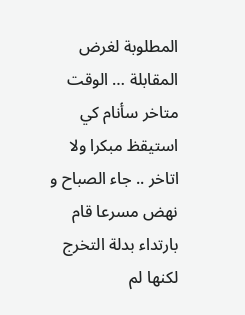المطلوبة لغرض المقابلة … الوقت متاخر سأنام كي استيقظ مبكرا ولا اتاخر .. جاء الصباح و نهض مسرعا قام بارتداء بدلة التخرج لكنها لم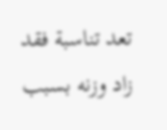تعد تناسبة فقد زاد وزنه بسبب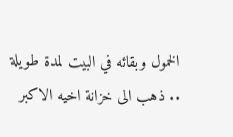الخمول وبقائه في البيت لمدة طويلة .. ذهب الى خزانة اخيه الاكبر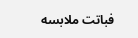فباتت ملابسه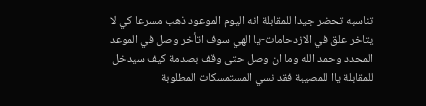تناسبه تحضر جيدا للمقابلة انه اليوم الموعود ذهب مسرعا كي لا يتاخر علق في الازدحامات-يا الهي سوف اتأخر وصل في الموعد المحدد وحمد الله وما ان وصل حتى وقف بصدمة كيف سيدخل للمقابلة ياا للمصيبة فقد نسي المستمسكات المطلوبة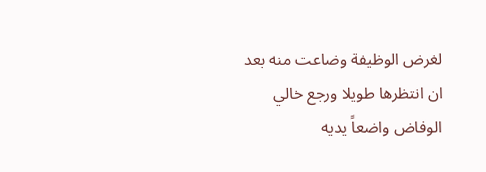لغرض الوظيفة وضاعت منه بعد ان انتظرها طويلا ورجع خالي الوفاض واضعاً يديه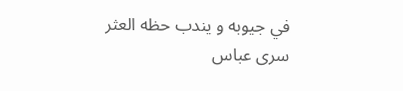في جيوبه و يندب حظه العثر
سرى عباس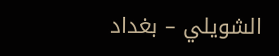الشويلي – بغداد